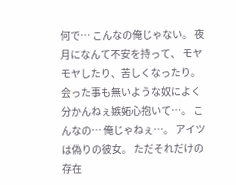何で… こんなの俺じゃない。 夜月になんて不安を持って、 モヤモヤしたり、苦しくなったり。 会った事も無いような奴によく分かんねぇ嫉妬心抱いて…。 こんなの… 俺じゃねぇ…。 アイツは偽りの彼女。 ただそれだけの存在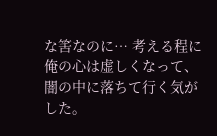な筈なのに… 考える程に俺の心は虚しくなって、 闇の中に落ちて行く気がした。